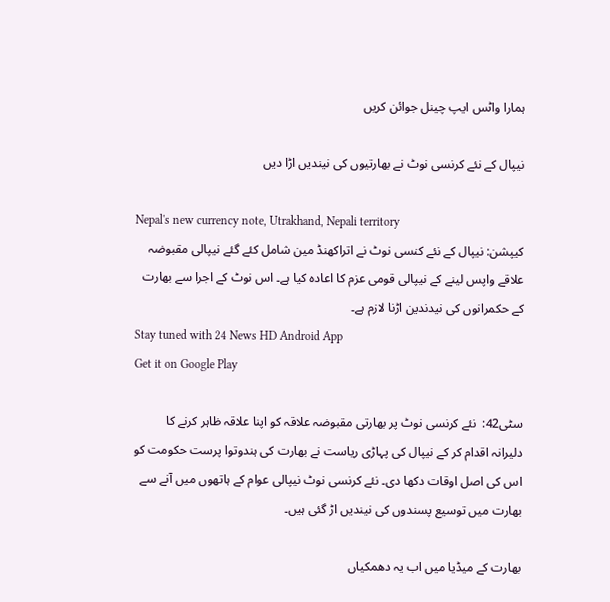ہمارا واٹس ایپ چینل جوائن کریں

نیپال کے نئے کرنسی نوٹ نے بھارتیوں کی نیندیں اڑا دیں

Nepal's new currency note, Utrakhand, Nepali territory
کیپشن: نیپال کے نئے کنسی نوٹ نے اتراکھنڈ مین شامل کئے گئے نیپالی مقبوضہ علاقے واپس لینے کے نیپالی قومی عزم کا اعادہ کیا ہے۔ اس نوٹ کے اجرا سے بھارت کے حکمرانوں کی نیدندین اڑنا لازم ہے۔
Stay tuned with 24 News HD Android App
Get it on Google Play

سٹی42:  نئے کرنسی نوٹ پر بھارتی مقبوضہ علاقہ کو اپنا علاقہ ظاہر کرنے کا دلیرانہ اقدام کر کے نیپال کی پہاڑی ریاست نے بھارت کی ہندوتوا پرست حکومت کو اس کی اصل اوقات دکھا دی۔ نئے کرنسی نوٹ نیپالی عوام کے ہاتھوں میں آنے سے بھارت میں توسیع پسندوں کی نیندیں اڑ گئی ہیں۔

بھارت کے میڈیا میں اب یہ دھمکیاں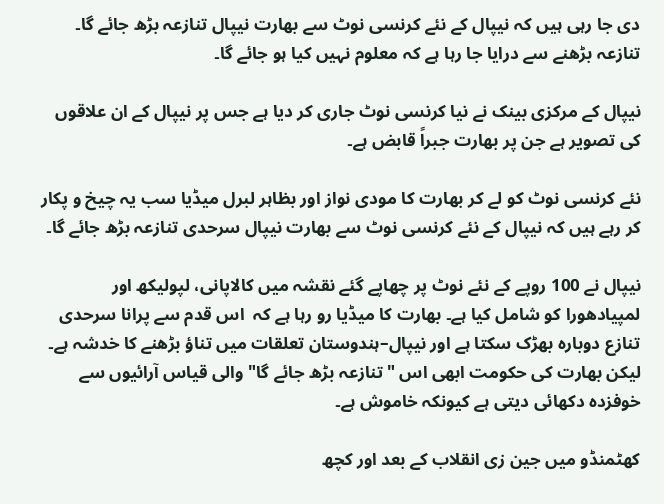دی جا رہی ہیں کہ نیپال کے نئے کرنسی نوٹ سے بھارت نیپال تنازعہ بڑھ جائے گا۔ تنازعہ بڑھنے سے درایا جا رہا ہے کہ معلوم نہیں کیا ہو جائے گا۔

نیپال کے مرکزی بینک نے نیا کرنسی نوٹ جاری کر دیا ہے جس پر نیپال کے ان علاقوں کی تصویر ہے جن پر بھارت جبراً قابض ہے۔

نئے کرنسی نوٹ کو لے کر بھارت کا مودی نواز اور بظاہر لبرل میڈیا سب یہ چیخ و پکار کر رہے ہیں کہ نیپال کے نئے کرنسی نوٹ سے بھارت نیپال سرحدی تنازعہ بڑھ جائے گا۔

نیپال نے 100 روپے کے نئے نوٹ پر چھاپے گئے نقشہ میں کالاپانی، لپولیکھ اور لمپیادھورا کو شامل کیا ہے۔ بھارت کا میڈیا رو رہا ہے کہ  اس قدم سے پرانا سرحدی تنازع دوبارہ بھڑک سکتا ہے اور نیپال–ہندوستان تعلقات میں تناؤ بڑھنے کا خدشہ ہے۔ لیکن بھارت کی حکومت ابھی اس "تنازعہ بڑھ جائے گا" والی قیاس آرائیوں سے خوفزدہ دکھائی دیتی ہے کیونکہ خاموش ہے۔

کھٹمنڈو میں جین زی انقلاب کے بعد اور کچھ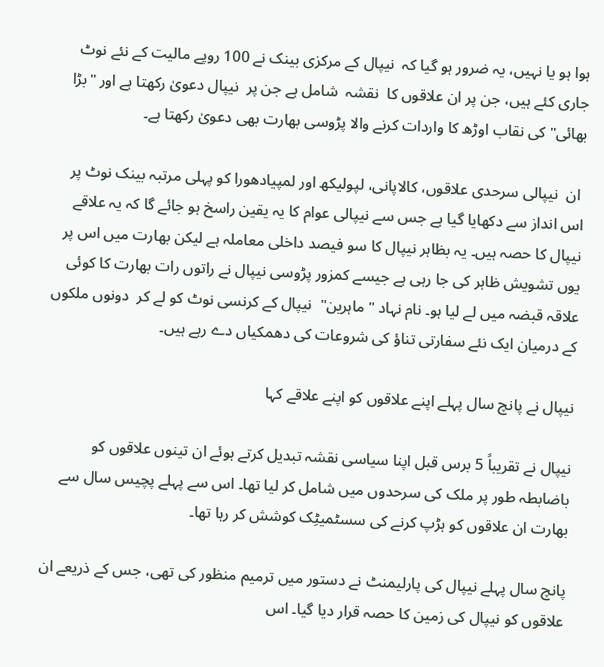ہوا ہو یا نہیں، یہ ضرور ہو گیا کہ  نیپال کے مرکزی بینک نے 100 روپے مالیت کے نئے نوٹ جاری کئے ہیں، جن پر ان علاقوں کا  نقشہ  شامل ہے جن پر  نیپال دعویٰ رکھتا ہے اور "بڑا بھائی" کی نقاب اوڑھ کا واردات کرنے والا پڑوسی بھارت بھی دعویٰ رکھتا ہے۔

 ان  نیپالی سرحدی علاقوں، کالاپانی، لپولیکھ اور لمپیادھورا کو پہلی مرتبہ بینک نوٹ پر اس انداز سے دکھایا گیا ہے جس سے نیپالی عوام کا یہ یقین راسخ ہو جائے گا کہ یہ علاقے نیپال کا حصہ ہیں۔ یہ بظاہر نیپال کا سو فیصد داخلی معاملہ ہے لیکن بھارت میں اس پر یوں تشویش ظاہر کی جا رہی ہے جیسے کمزور پڑوسی نیپال نے راتوں رات بھارت کا کوئی علاقہ قبضہ میں لے لیا ہو۔ نام نہاد "ماہرین"  نیپال کے کرنسی نوٹ کو لے کر  دونوں ملکوں کے درمیان ایک نئے سفارتی تناؤ کی شروعات کی دھمکیاں دے رہے ہیں۔

نیپال نے پانچ سال پہلے اپنے علاقوں کو اپنے علاقے کہا

نیپال نے تقریباً 5 برس قبل اپنا سیاسی نقشہ تبدیل کرتے ہوئے ان تینوں علاقوں کو باضابطہ طور پر ملک کی سرحدوں میں شامل کر لیا تھا۔ اس سے پہلے پچیس سال سے بھارت ان علاقوں کو ہڑپ کرنے کی سسٹمیٹِک کوشش کر رہا تھا۔

پانچ سال پہلے نیپال کی پارلیمنٹ نے دستور میں ترمیم منظور کی تھی، جس کے ذریعے ان علاقوں کو نیپال کی زمین کا حصہ قرار دیا گیا۔ اس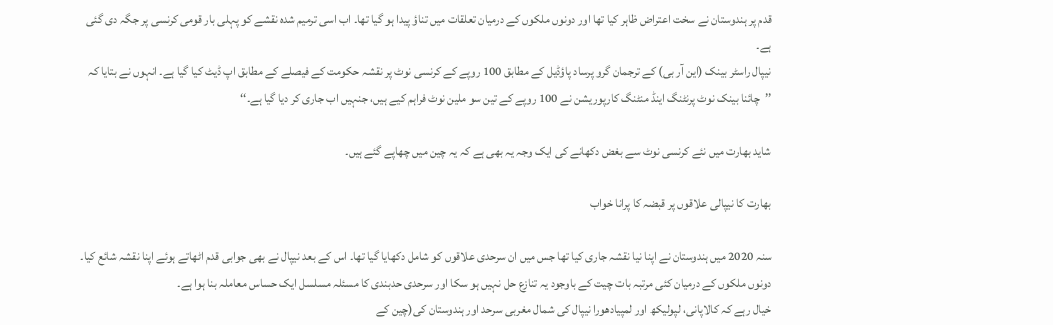قدم پر ہندوستان نے سخت اعتراض ظاہر کیا تھا اور دونوں ملکوں کے درمیان تعلقات میں تناؤ پیدا ہو گیا تھا۔ اب اسی ترمیم شدہ نقشے کو پہلی بار قومی کرنسی پر جگہ دی گئی ہے۔
نیپال راسٹر بینک (این آر بی) کے ترجمان گرو پرساد پاؤڈیل کے مطابق 100 روپے کے کرنسی نوٹ پر نقشہ حکومت کے فیصلے کے مطابق اپ ڈیٹ کیا گیا ہے۔ انہوں نے بتایا کہ ’’چائنا بینک نوٹ پرنٹنگ اینڈ منٹنگ کارپوریشن نے 100 روپے کے تین سو ملین نوٹ فراہم کیے ہیں، جنہیں اب جاری کر دیا گیا ہے۔‘‘

شاید بھارت میں نئے کرنسی نوٹ سے بغض دکھانے کی ایک وجہ یہ بھی ہے کہ یہ چین میں چھاپے گئے ہیں۔

بھارت کا نیپالی علاقوں پر قبضہ کا پرانا خواب

سنہ 2020 میں ہندوستان نے اپنا نیا نقشہ جاری کیا تھا جس میں ان سرحدی علاقوں کو شامل دکھایا گیا تھا۔ اس کے بعد نیپال نے بھی جوابی قدم اٹھاتے ہوئے اپنا نقشہ شائع کیا۔ دونوں ملکوں کے درمیان کئی مرتبہ بات چیت کے باوجود یہ تنازع حل نہیں ہو سکا اور سرحدی حدبندی کا مسئلہ مسلسل ایک حساس معاملہ بنا ہوا ہے۔
خیال رہے کہ کالاپانی، لپولیکھ اور لمپیادھورا نیپال کی شمال مغربی سرحد اور ہندوستان کی(چین کے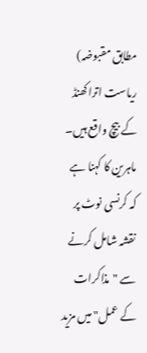مطابق مقبوضہ)  ریاست اتراکھنڈ کے بیچ واقع ہیں۔ ماہرین کا کہنا ہے کہ کرنسی نوٹ پر نقشہ شامل کرنے سے "مذاکرات کے عمل" میں مزید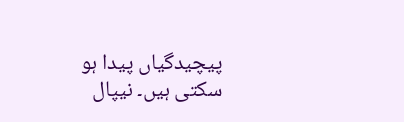پیچیدگیاں پیدا ہو سکتی ہیں۔ نیپال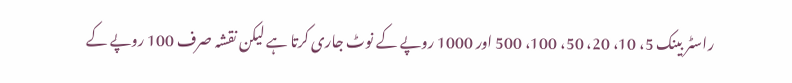راسٹر بینک 5، 10، 20، 50، 100، 500 اور 1000 روپے کے نوٹ جاری کرتا ہے لیکن نقشہ صرف 100 روپے کے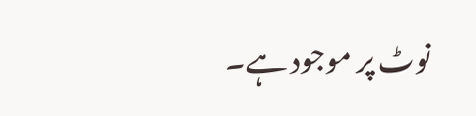نوٹ پر موجود ہے۔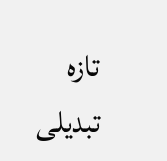تازہ تبدیلی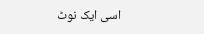اسی ایک نوٹ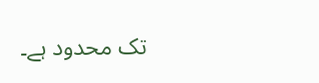تک محدود ہے۔